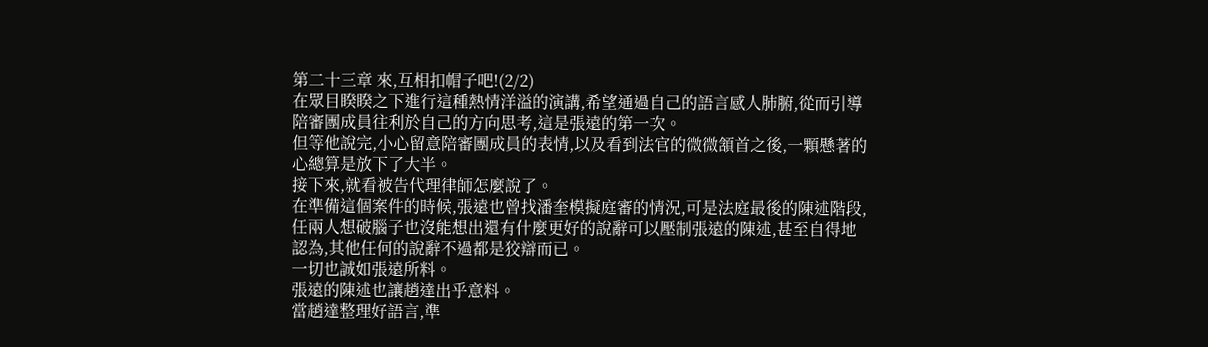第二十三章 來,互相扣帽子吧!(2/2)
在眾目睽睽之下進行這種熱情洋溢的演講,希望通過自己的語言感人肺腑,從而引導陪審團成員往利於自己的方向思考,這是張遠的第一次。
但等他說完,小心留意陪審團成員的表情,以及看到法官的微微頷首之後,一顆懸著的心總算是放下了大半。
接下來,就看被告代理律師怎麼說了。
在準備這個案件的時候,張遠也曾找潘奎模擬庭審的情況,可是法庭最後的陳述階段,任兩人想破腦子也沒能想出還有什麼更好的說辭可以壓制張遠的陳述,甚至自得地認為,其他任何的說辭不過都是狡辯而已。
一切也誠如張遠所料。
張遠的陳述也讓趙達出乎意料。
當趙達整理好語言,準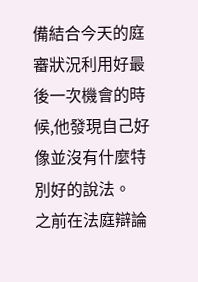備結合今天的庭審狀況利用好最後一次機會的時候,他發現自己好像並沒有什麼特別好的說法。
之前在法庭辯論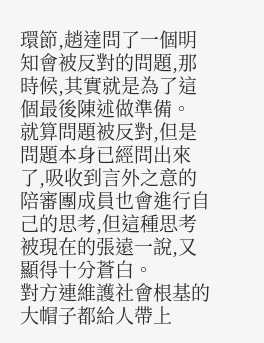環節,趙達問了一個明知會被反對的問題,那時候,其實就是為了這個最後陳述做準備。
就算問題被反對,但是問題本身已經問出來了,吸收到言外之意的陪審團成員也會進行自己的思考,但這種思考被現在的張遠一說,又顯得十分蒼白。
對方連維護社會根基的大帽子都給人帶上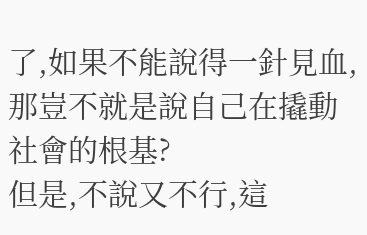了,如果不能說得一針見血,那豈不就是說自己在撬動社會的根基?
但是,不說又不行,這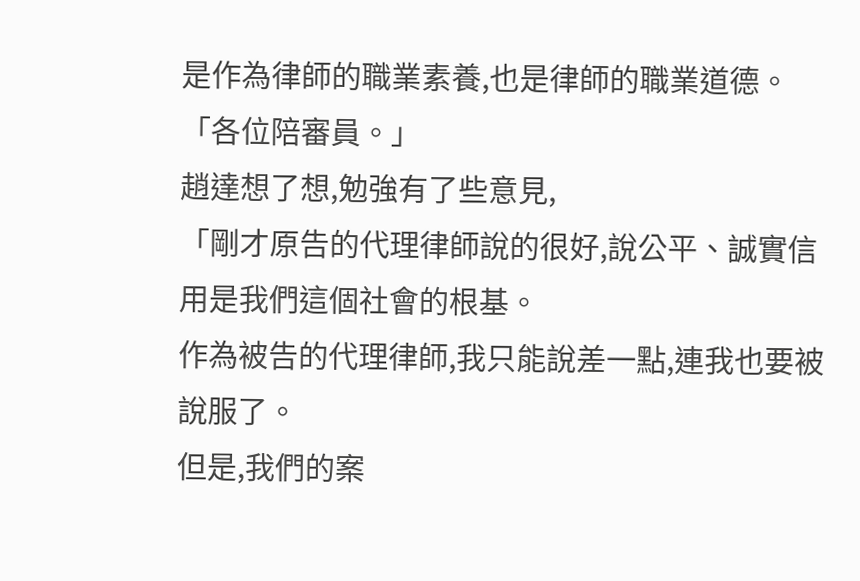是作為律師的職業素養,也是律師的職業道德。
「各位陪審員。」
趙達想了想,勉強有了些意見,
「剛才原告的代理律師說的很好,說公平、誠實信用是我們這個社會的根基。
作為被告的代理律師,我只能說差一點,連我也要被說服了。
但是,我們的案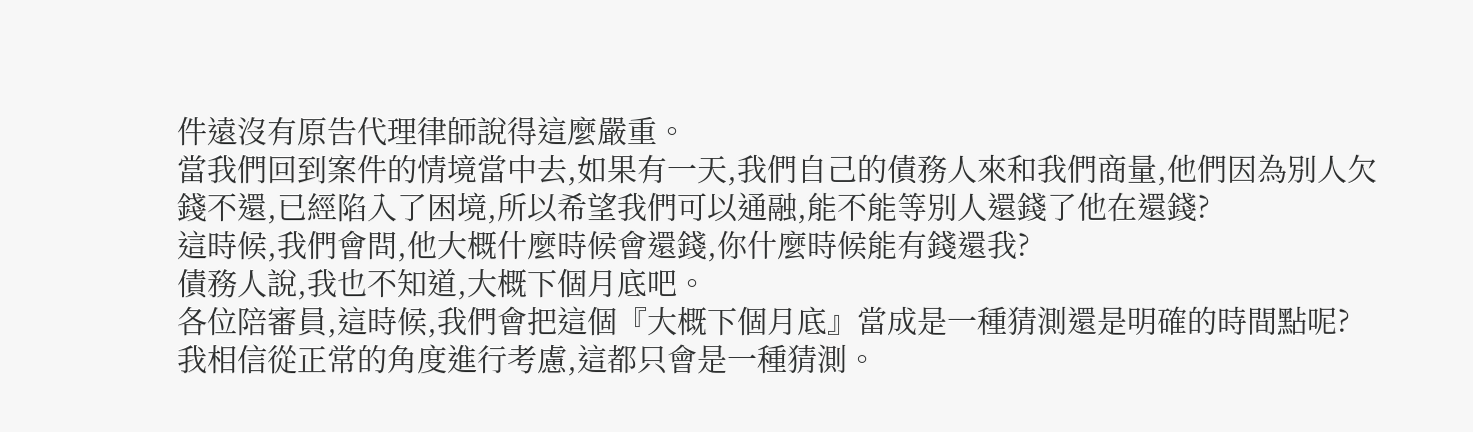件遠沒有原告代理律師說得這麼嚴重。
當我們回到案件的情境當中去,如果有一天,我們自己的債務人來和我們商量,他們因為別人欠錢不還,已經陷入了困境,所以希望我們可以通融,能不能等別人還錢了他在還錢?
這時候,我們會問,他大概什麼時候會還錢,你什麼時候能有錢還我?
債務人說,我也不知道,大概下個月底吧。
各位陪審員,這時候,我們會把這個『大概下個月底』當成是一種猜測還是明確的時間點呢?
我相信從正常的角度進行考慮,這都只會是一種猜測。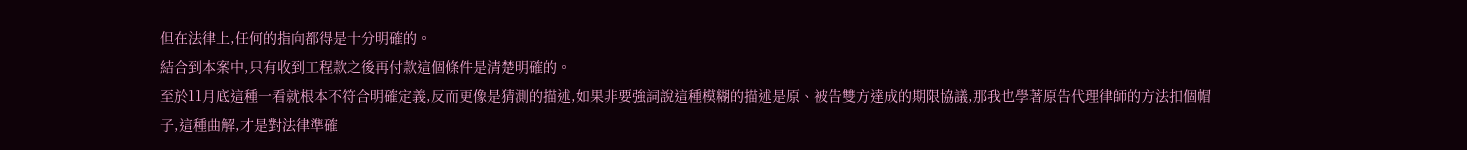但在法律上,任何的指向都得是十分明確的。
結合到本案中,只有收到工程款之後再付款這個條件是清楚明確的。
至於11月底這種一看就根本不符合明確定義,反而更像是猜測的描述,如果非要強詞說這種模糊的描述是原、被告雙方達成的期限協議,那我也學著原告代理律師的方法扣個帽子,這種曲解,才是對法律準確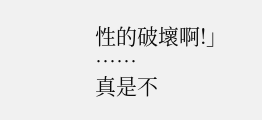性的破壞啊!」
……
真是不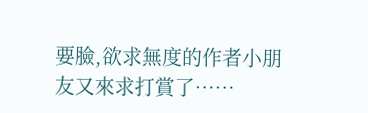要臉,欲求無度的作者小朋友又來求打賞了……